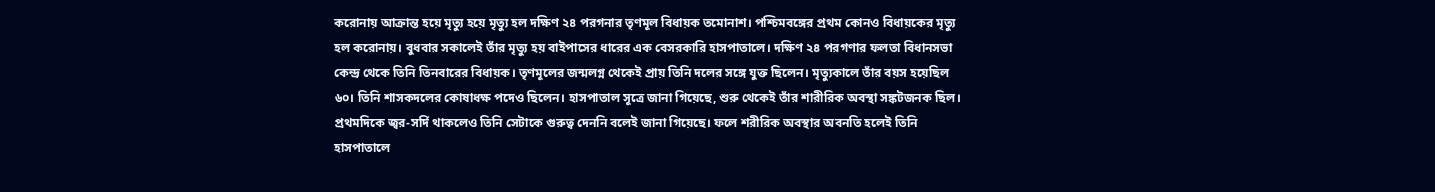করোনায় আক্রান্ত হয়ে মৃত্যু হয়ে মৃত্যু হল দক্ষিণ ২৪ পরগনার তৃণমূল বিধায়ক তমোনাশ। পশ্চিমবঙ্গের প্রথম কোনও বিধায়কের মৃত্যু হল করোনায়। বুধবার সকালেই তাঁর মৃত্যু হয় বাইপাসের ধারের এক বেসরকারি হাসপাতালে। দক্ষিণ ২৪ পরগণার ফলতা বিধানসভা কেন্দ্র থেকে তিনি তিনবারের বিধায়ক। তৃণমূলের জন্মলগ্ন থেকেই প্রায় তিনি দলের সঙ্গে যুক্ত ছিলেন। মৃত্যুকালে তাঁর বয়স হয়েছিল ৬০। তিনি শাসকদলের কোষাধক্ষ পদেও ছিলেন। হাসপাতাল সূত্রে জানা গিয়েছে, শুরু থেকেই তাঁর শারীরিক অবস্থা সঙ্কটজনক ছিল। প্রথমদিকে জ্বর-সর্দি থাকলেও তিনি সেটাকে গুরুত্ব দেননি বলেই জানা গিয়েছে। ফলে শরীরিক অবস্থার অবনতি হলেই তিনি হাসপাতালে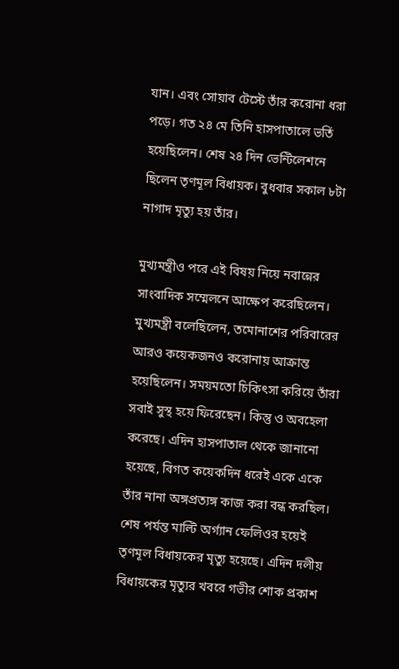যান। এবং সোয়াব টেস্টে তাঁর করোনা ধরা পড়ে। গত ২৪ মে তিনি হাসপাতালে ভর্তি হয়েছিলেন। শেষ ২৪ দিন ভেন্টিলেশনে ছিলেন তৃণমূল বিধায়ক। বুধবার সকাল ৮টা নাগাদ মৃত্যু হয় তাঁর।

মুখ্যমন্ত্রীও পরে এই বিষয় নিয়ে নবান্নের সাংবাদিক সম্মেলনে আক্ষেপ করেছিলেন। মুখ্যমন্ত্রী বলেছিলেন, তমোনাশের পরিবারের আরও কয়েকজনও করোনায় আক্রান্ত হয়েছিলেন। সময়মতো চিকিৎসা করিয়ে তাঁরা সবাই সুস্থ হয়ে ফিরেছেন। কিন্তু ও অবহেলা করেছে। এদিন হাসপাতাল থেকে জানানো হয়েছে, বিগত কয়েকদিন ধরেই একে একে তাঁর নানা অঙ্গপ্রত্যঙ্গ কাজ করা বন্ধ করছিল। শেষ পর্যন্ত মাল্টি অর্গ্যান ফেলিওর হয়েই তৃণমূল বিধায়কের মৃত্যু হয়েছে। এদিন দলীয় বিধায়কের মৃত্যুর খবরে গভীর শোক প্রকাশ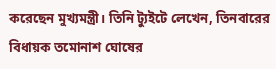করেছেন মুখ্যমন্ত্রী। তিনি ট্যুইটে লেখেন, তিনবারের বিধায়ক তমোনাশ ঘোষের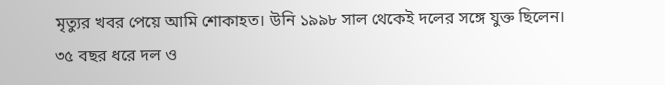মৃত্যুর খবর পেয়ে আমি শোকাহত। উনি ১৯৯৮ সাল থেকেই দলের সঙ্গে যুক্ত ছিলেন। ৩৫ বছর ধরে দল ও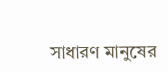সাধারণ মানুষের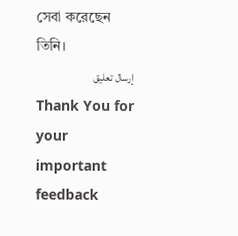সেবা করেছেন তিনি।
إرسال تعليق
Thank You for your important feedback